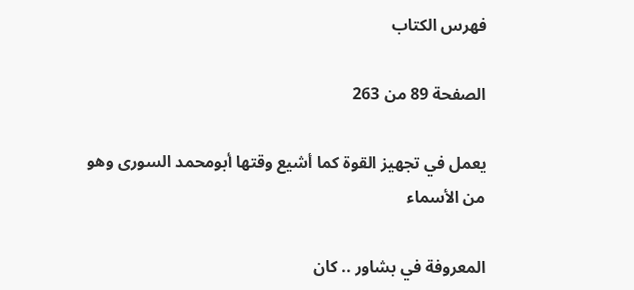فهرس الكتاب

الصفحة 89 من 263

يعمل في تجهيز القوة كما أشيع وقتها أبومحمد السورى وهو من الأسماء

المعروفة في بشاور .. كان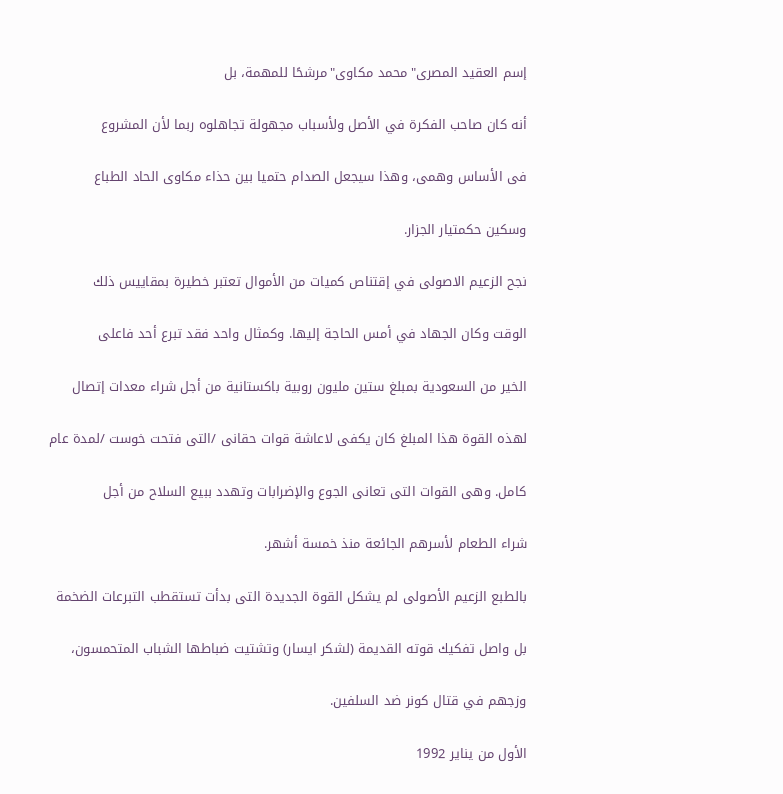إسم العقيد المصرى"محمد مكاوى"مرشحًا للمهمة، بل

أنه كان صاحب الفكرة في الأصل ولأسباب مجهولة تجاهلوه ربما لأن المشروع

فى الأساس وهمى، وهذا سيجعل الصدام حتميا بين حذاء مكاوى الحاد الطباع

وسكين حكمتيار الجزار.

نجح الزعيم الاصولى في إقتناص كميات من الأموال تعتبر خطيرة بمقاييس ذلك

الوقت وكان الجهاد في أمس الحاجة إليها. وكمثال واحد فقد تبرع أحد فاعلى

الخير من السعودية بمبلغ ستين مليون روبية باكستانية من أجل شراء معدات إتصال

لهذه القوة هذا المبلغ كان يكفى لاعاشة قوات حقانى /التى فتحت خوست /لمدة عام

كامل. وهى القوات التى تعانى الجوع والإضرابات وتهدد ببيع السلاح من أجل

شراء الطعام لأسرهم الجائعة منذ خمسة أشهر.

بالطبع الزعيم الأصولى لم يشكل القوة الجديدة التى بدأت تستقطب التبرعات الضخمة

بل واصل تفكيك قوته القديمة (لشكر ايسار) وتشتيت ضباطها الشباب المتحمسون،

وزجهم في قتال كونر ضد السلفين.

الأول من يناير 1992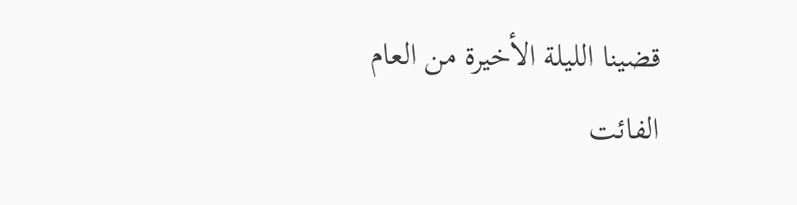قضينا الليلة الأخيرة من العام الفائت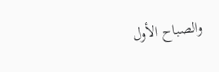والصباح الأول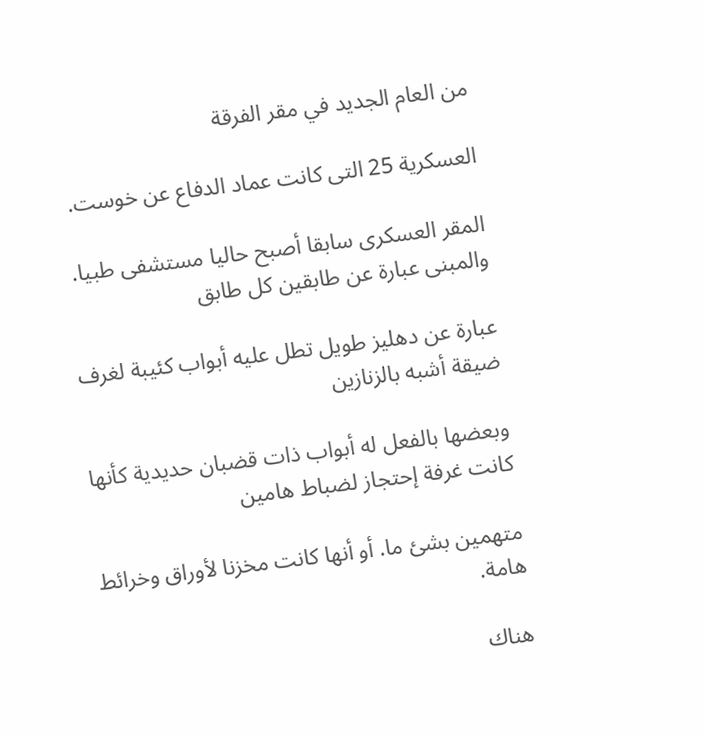من العام الجديد في مقر الفرقة

العسكرية 25 التى كانت عماد الدفاع عن خوست.

المقر العسكرى سابقا أصبح حاليا مستشفى طبيا. والمبنى عبارة عن طابقين كل طابق

عبارة عن دهليز طويل تطل عليه أبواب كئيبة لغرف ضيقة أشبه بالزنازين

وبعضها بالفعل له أبواب ذات قضبان حديدية كأنها كانت غرفة إحتجاز لضباط هامين

متهمين بشئ ما. أو أنها كانت مخزنا لأوراق وخرائط هامة.

هناك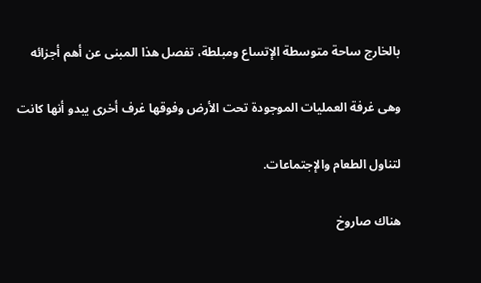بالخارج ساحة متوسطة الإتساع ومبلطة، تفصل هذا المبنى عن أهم أجزائه

وهى غرفة العمليات الموجودة تحت الأرض وفوقها غرف أخرى يبدو أنها كانت

لتناول الطعام والإجتماعات.

هناك صاروخ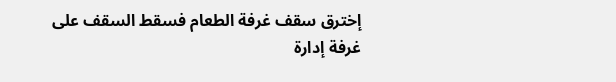إخترق سقف غرفة الطعام فسقط السقف على غرفة إدارة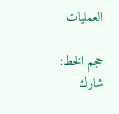العمليات

حجم الخط:
شارك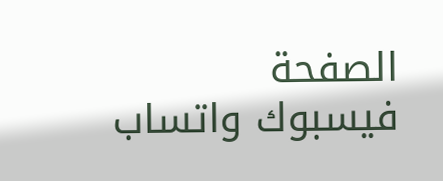الصفحة
فيسبوك واتساب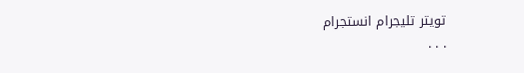تويتر تليجرام انستجرام
. . .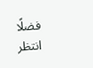فضلًا انتظر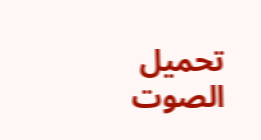تحميل الصوت